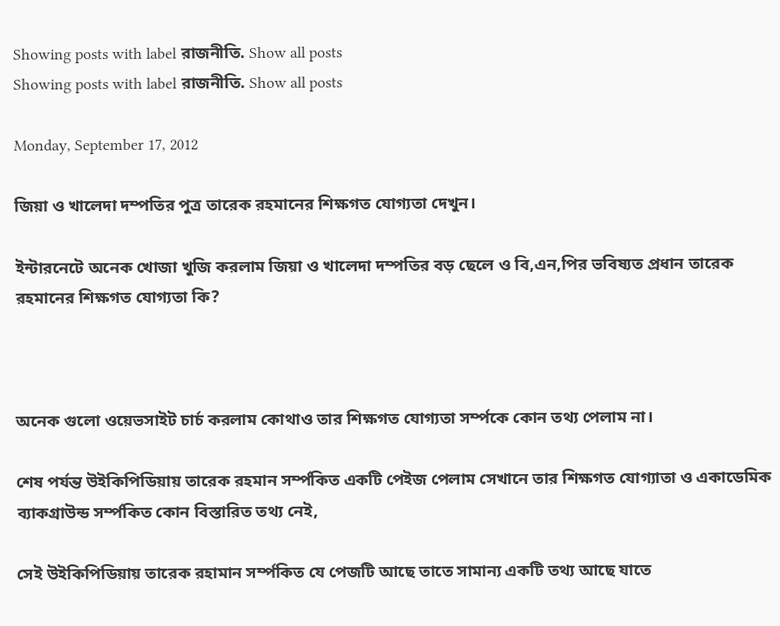Showing posts with label রাজনীতি. Show all posts
Showing posts with label রাজনীতি. Show all posts

Monday, September 17, 2012

জিয়া ও খালেদা দম্পতির পুত্র তারেক রহমানের শিক্ষগত যোগ্যতা দেখুন।

ইন্টারনেটে অনেক খোজা খুজি করলাম জিয়া ও খালেদা দম্পতির বড় ছেলে ও বি,এন,পির ভবিষ্যত প্রধান তারেক রহমানের শিক্ষগত যোগ্যতা কি?



অনেক গুলো ওয়েভসাইট চার্চ করলাম কোথাও তার শিক্ষগত যোগ্যতা সর্ম্পকে কোন তথ্য পেলাম না।

শেষ পর্যন্ত উইকিপিডিয়ায় তারেক রহমান সর্ম্পকিত একটি পেইজ পেলাম সেখানে তার শিক্ষগত যোগ্যাতা ও একাডেমিক ব্যাকগ্রাউন্ড সর্ম্পকিত কোন বিস্তারিত তথ্য নেই,

সেই উইকিপিডিয়ায় তারেক রহামান সর্ম্পকিত যে পেজটি আছে তাতে সামান্য একটি তথ্য আছে যাতে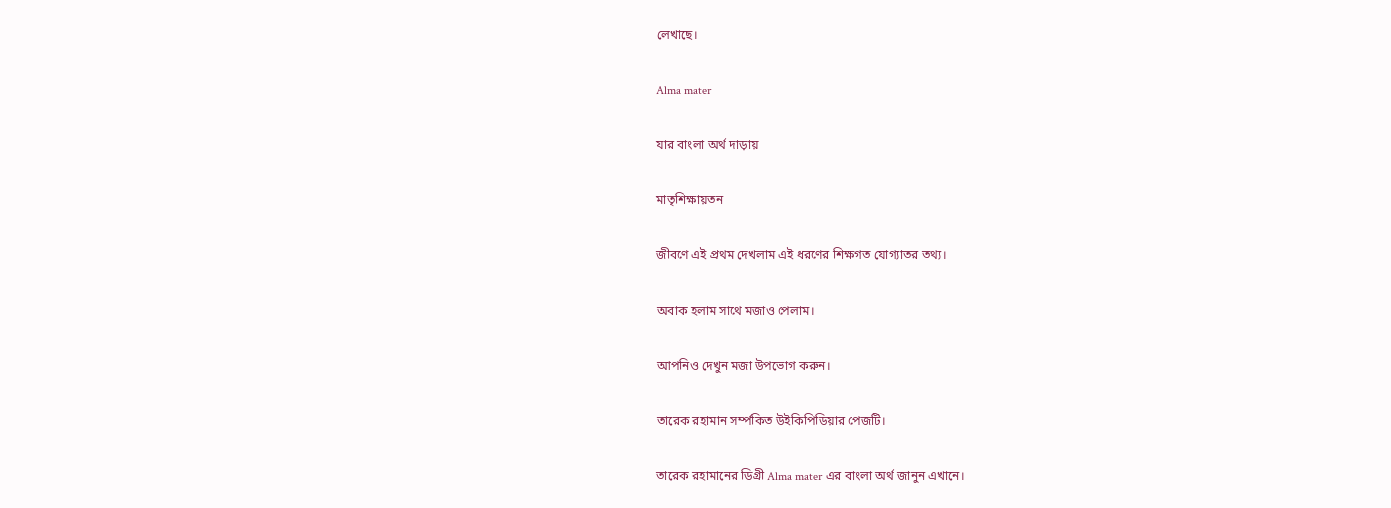লেখাছে।

Alma mater

যার বাংলা অর্থ দাড়ায়

মাতৃশিক্ষায়তন

জীবণে এই প্রথম দেখলাম এই ধরণের শিক্ষগত যোগ্যাতর তথ্য।

অবাক হলাম সাথে মজাও পেলাম।

আপনিও দেখুন মজা উপভোগ করুন।

তারেক রহামান সর্ম্পকিত উইকিপিডিয়ার পেজটি।

তারেক রহামানের ডিগ্রী Alma mater এর বাংলা অর্থ জানুন এখানে।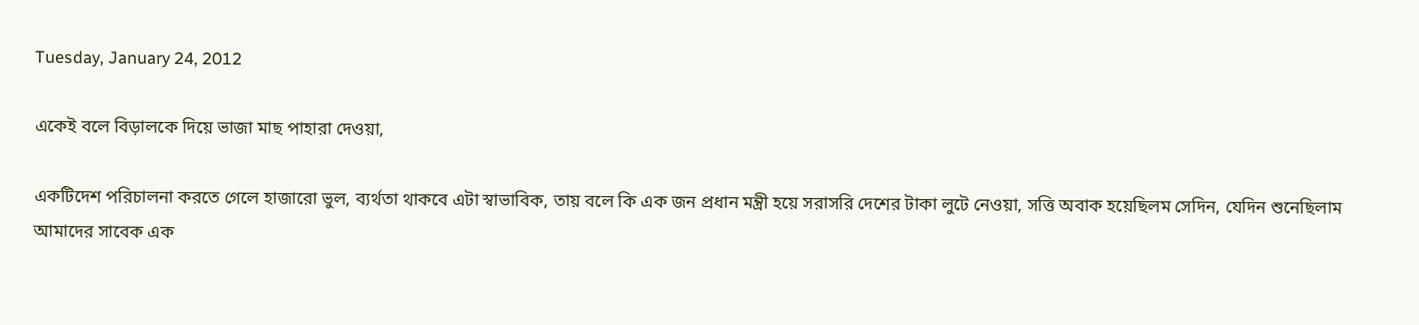Tuesday, January 24, 2012

একেই বলে বিড়ালকে দিয়ে ভাজা মাছ পাহারা দেওয়া,

একটিদেশ পরিচালনা করতে গেলে হাজারো ভুল, ব্যর্থতা থাকবে এটা স্বাভাবিক, তায় বলে কি এক জন প্রধান মন্ত্রী হয়ে সরাসরি দেশের টাকা লুটে নেওয়া, সত্তি অবাক হয়েছিলম সেদিন, যেদিন শুনেছিলাম আমাদের সাবেক এক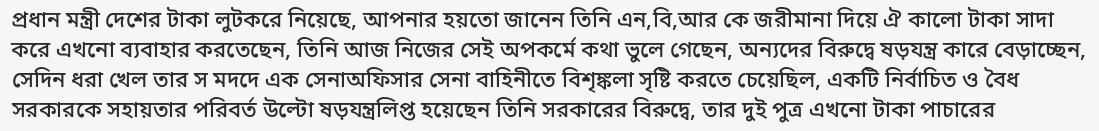প্রধান মন্ত্রী দেশের টাকা লুটকরে নিয়েছে, আপনার হয়তো জানেন তিনি এন,বি,আর কে জরীমানা দিয়ে ঐ কালো টাকা সাদা করে এখনো ব্যবাহার করতেছেন, তিনি আজ নিজের সেই অপকর্মে কথা ভুলে গেছেন, অন্যদের বিরুদ্বে ষড়যন্ত্র কারে বেড়াচ্ছেন, সেদিন ধরা খেল তার স মদদে এক সেনাঅফিসার সেনা বাহিনীতে বিশৃঙ্কলা সৃষ্টি করতে চেয়েছিল, একটি নির্বাচিত ও বৈধ সরকারকে সহায়তার পরিবর্ত উল্টো ষড়যন্ত্রলিপ্ত হয়েছেন তিনি সরকারের বিরুদ্বে, তার দুই পুত্র এখনো টাকা পাচারের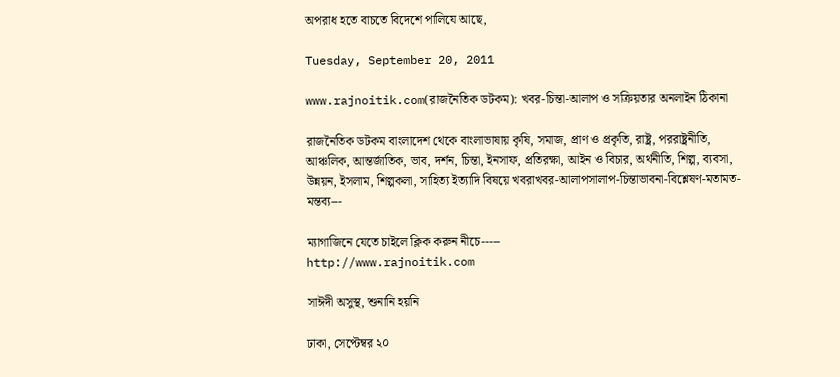অপরাধ হতে বাচতে বিদেশে পালিযে আছে,

Tuesday, September 20, 2011

www.rajnoitik.com(রাজনৈতিক ডটকম): খবর-চিন্তা-আলাপ ও সক্রিয়তার অনলাইন ঠিকানা

রাজনৈতিক ডটকম বাংলাদেশ থেকে বাংলাভাষায় কৃষি, সমাজ, প্রাণ ও প্রকৃতি, রাষ্ট্র, পররাষ্ট্রনীতি, আঞ্চলিক, আন্তর্জাতিক, ভাব, দর্শন, চিন্তা, ইনসাফ, প্রতিরক্ষা, আইন ও বিচার, অর্থনীতি, শিল্প, ব্যবসা, উন্নয়ন, ইসলাম, শিল্পকলা, সাহিত্য ইত্যাদি বিষয়ে খবরাখবর-আলাপসালাপ-চিন্তাভাবনা-বিশ্লেষণ-মতামত-মন্তব্য---

ম্যাগাজিনে যেতে চাইলে ক্লিক করুন নীচে-----
http://www.rajnoitik.com

সাঈদী অসুস্থ, শুনানি হয়নি

ঢাকা, সেপ্টেম্বর ২০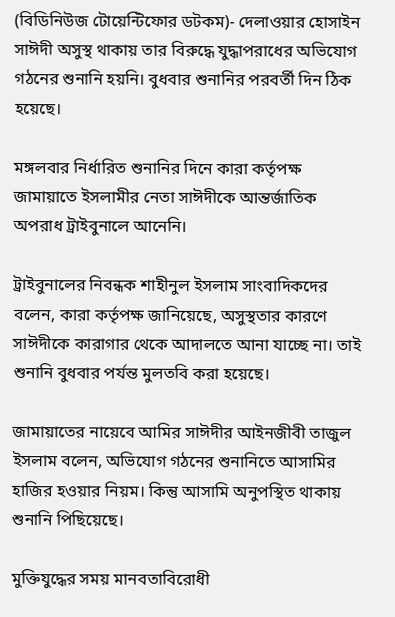(বিডিনিউজ টোয়েন্টিফোর ডটকম)- দেলাওয়ার হোসাইন সাঈদী অসুস্থ থাকায় তার বিরুদ্ধে যুদ্ধাপরাধের অভিযোগ গঠনের শুনানি হয়নি। বুধবার শুনানির পরবর্তী দিন ঠিক হয়েছে।

মঙ্গলবার নির্ধারিত শুনানির দিনে কারা কর্তৃপক্ষ জামায়াতে ইসলামীর নেতা সাঈদীকে আন্তর্জাতিক অপরাধ ট্রাইবুনালে আনেনি।

ট্রাইবুনালের নিবন্ধক শাহীনুল ইসলাম সাংবাদিকদের বলেন, কারা কর্তৃপক্ষ জানিয়েছে, অসুস্থতার কারণে সাঈদীকে কারাগার থেকে আদালতে আনা যাচ্ছে না। তাই শুনানি বুধবার পর্যন্ত মুলতবি করা হয়েছে।

জামায়াতের নায়েবে আমির সাঈদীর আইনজীবী তাজুল ইসলাম বলেন, অভিযোগ গঠনের শুনানিতে আসামির হাজির হওয়ার নিয়ম। কিন্তু আসামি অনুপস্থিত থাকায় শুনানি পিছিয়েছে।

মুক্তিযুদ্ধের সময় মানবতাবিরোধী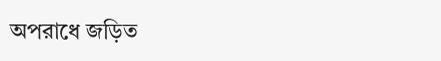অপরাধে জড়িত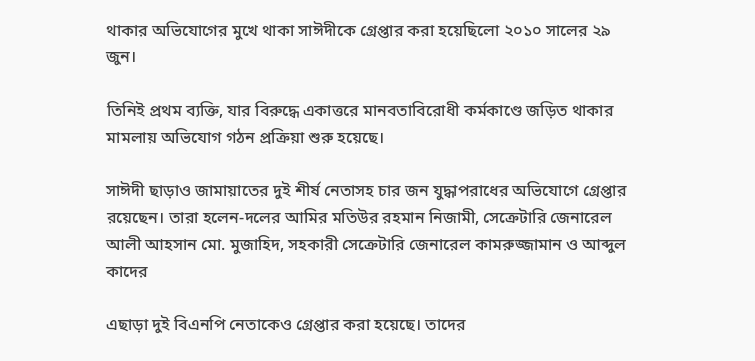থাকার অভিযোগের মুখে থাকা সাঈদীকে গ্রেপ্তার করা হয়েছিলো ২০১০ সালের ২৯ জুন।

তিনিই প্রথম ব্যক্তি, যার বিরুদ্ধে একাত্তরে মানবতাবিরোধী কর্মকাণ্ডে জড়িত থাকার মামলায় অভিযোগ গঠন প্রক্রিয়া শুরু হয়েছে।

সাঈদী ছাড়াও জামায়াতের দুই শীর্ষ নেতাসহ চার জন যুদ্ধাপরাধের অভিযোগে গ্রেপ্তার রয়েছেন। তারা হলেন-দলের আমির মতিউর রহমান নিজামী, সেক্রেটারি জেনারেল আলী আহসান মো. মুজাহিদ, সহকারী সেক্রেটারি জেনারেল কামরুজ্জামান ও আব্দুল কাদের

এছাড়া দুই বিএনপি নেতাকেও গ্রেপ্তার করা হয়েছে। তাদের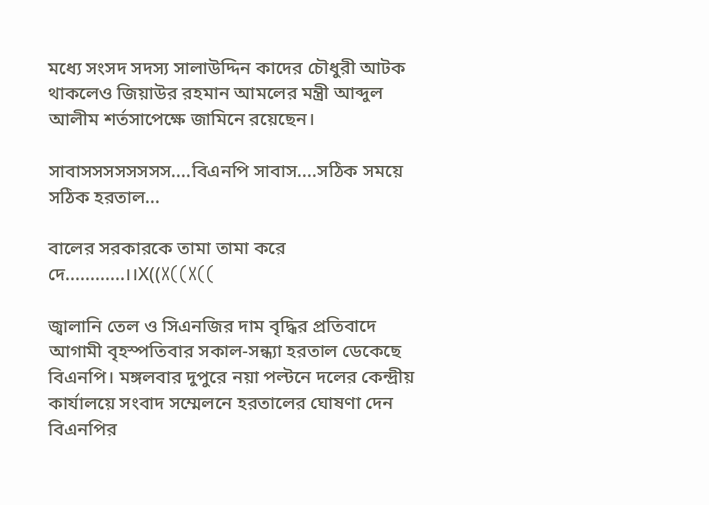মধ্যে সংসদ সদস্য সালাউদ্দিন কাদের চৌধুরী আটক থাকলেও জিয়াউর রহমান আমলের মন্ত্রী আব্দুল আলীম শর্তসাপেক্ষে জামিনে রয়েছেন।

সাবাসসসসসসসস....বিএনপি সাবাস....সঠিক সময়ে সঠিক হরতাল...

বালের সরকারকে তামা তামা করে দে............।।X((X((X((

জ্বালানি তেল ও সিএনজির দাম বৃদ্ধির প্রতিবাদে আগামী বৃহস্পতিবার সকাল-সন্ধ্যা হরতাল ডেকেছে বিএনপি। মঙ্গলবার দুপুরে নয়া পল্টনে দলের কেন্দ্রীয় কার্যালয়ে সংবাদ সম্মেলনে হরতালের ঘোষণা দেন বিএনপির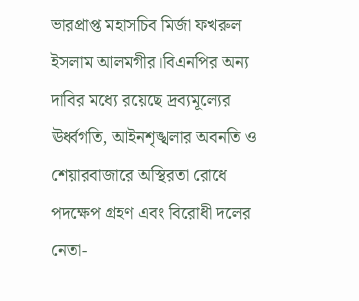ভারপ্রাপ্ত মহাসচিব মির্জা ফখরুল ইসলাম আলমগীর।বিএনপির অন্য দাবির মধ্যে রয়েছে দ্রব্যমূল্যের ঊর্ধ্বগতি, আইনশৃঙ্খলার অবনতি ও শেয়ারবাজারে অস্থিরতা রোধে পদক্ষেপ গ্রহণ এবং বিরোধী দলের নেতা-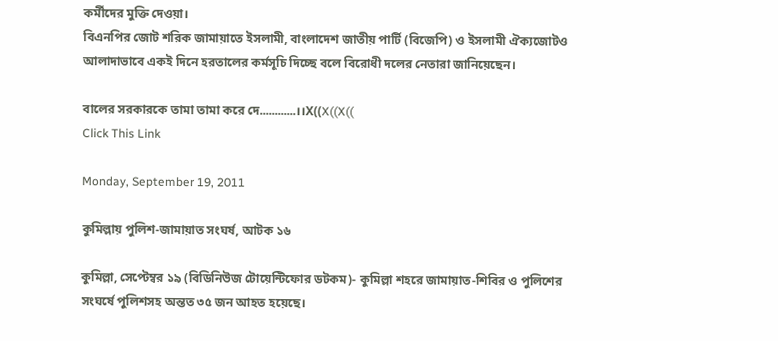কর্মীদের মুক্তি দেওয়া।
বিএনপির জোট শরিক জামায়াতে ইসলামী, বাংলাদেশ জাতীয় পার্টি (বিজেপি) ও ইসলামী ঐক্যজোটও আলাদাভাবে একই দিনে হরতালের কর্মসূচি দিচ্ছে বলে বিরোধী দলের নেতারা জানিয়েছেন।

বালের সরকারকে তামা তামা করে দে............।।X((X((X((
Click This Link

Monday, September 19, 2011

কুমিল্লায় পুলিশ-জামায়াত সংঘর্ষ, আটক ১৬

কুমিল্লা, সেপ্টেম্বর ১৯ (বিডিনিউজ টোয়েন্টিফোর ডটকম)- কুমিল্লা শহরে জামায়াত-শিবির ও পুলিশের সংঘর্ষে পুলিশসহ অন্তত ৩৫ জন আহত হয়েছে।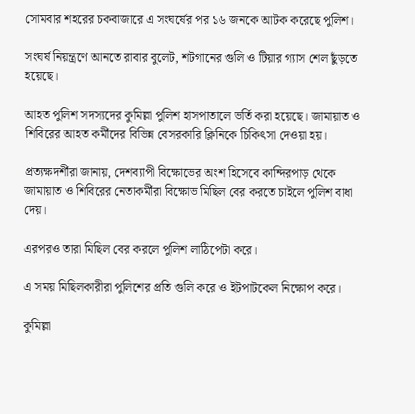সোমবার শহরের চকবাজারে এ সংঘর্ষের পর ১৬ জনকে আটক করেছে পুলিশ।

সংঘর্ষ নিয়ন্ত্রণে আনতে রাবার বুলেট, শটগানের গুলি ও টিয়ার গ্যাস শেল ছুঁড়তে হয়েছে।

আহত পুলিশ সদস্যদের কুমিল্লা পুলিশ হাসপাতালে ভর্তি করা হয়েছে। জামায়াত ও শিবিরের আহত কর্মীদের বিভিন্ন বেসরকারি ক্লিনিকে চিকিৎসা দেওয়া হয়।

প্রত্যক্ষদর্শীরা জানায়, দেশব্যাপী বিক্ষোভের অংশ হিসেবে কান্দিরপাড় থেকে জামায়াত ও শিবিরের নেতাকর্মীরা বিক্ষোভ মিছিল বের করতে চাইলে পুলিশ বাধা দেয়।

এরপরও তারা মিছিল বের করলে পুলিশ লাঠিপেটা করে।

এ সময় মিছিলকারীরা পুলিশের প্রতি গুলি করে ও ইটপাটকেল নিক্ষোপ করে।

কুমিল্লা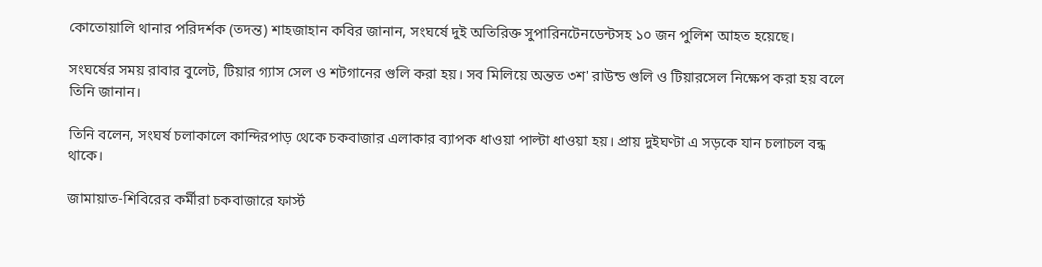কোতোয়ালি থানার পরিদর্শক (তদন্ত) শাহজাহান কবির জানান, সংঘর্ষে দুই অতিরিক্ত সুপারিনটেনডেন্টসহ ১০ জন পুলিশ আহত হয়েছে।

সংঘর্ষের সময় রাবার বুলেট, টিয়ার গ্যাস সেল ও শটগানের গুলি করা হয়। সব মিলিয়ে অন্তত ৩শ' রাউন্ড গুলি ও টিয়ারসেল নিক্ষেপ করা হয় বলে তিনি জানান।

তিনি বলেন, সংঘর্ষ চলাকালে কান্দিরপাড় থেকে চকবাজার এলাকার ব্যাপক ধাওয়া পাল্টা ধাওয়া হয়। প্রায় দুইঘণ্টা এ সড়কে যান চলাচল বন্ধ থাকে।

জামায়াত-শিবিরের কর্মীরা চকবাজারে ফার্স্ট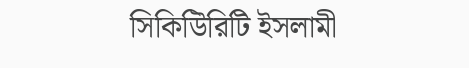সিকিউিরিটি ইসলামী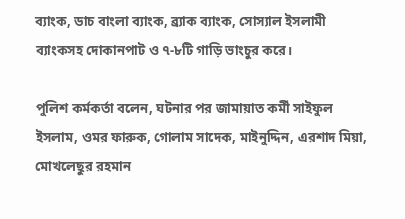ব্যাংক, ডাচ বাংলা ব্যাংক, ব্র্যাক ব্যাংক, সোস্যাল ইসলামী ব্যাংকসহ দোকানপাট ও ৭-৮টি গাড়ি ভাংচুর করে।

পুলিশ কর্মকর্তা বলেন, ঘটনার পর জামায়াত কর্মী সাইফুল ইসলাম, ওমর ফারুক, গোলাম সাদেক, মাইনুদ্দিন, এরশাদ মিয়া, মোখলেছুর রহমান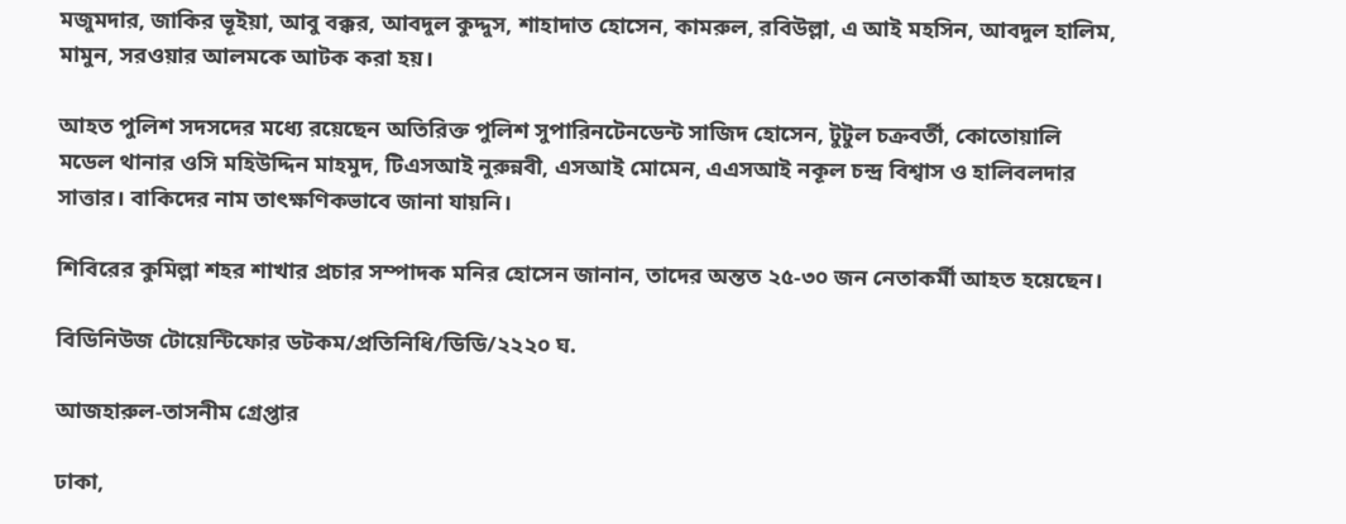মজুমদার, জাকির ভূইয়া, আবু বক্কর, আবদুল কুদ্দুস, শাহাদাত হোসেন, কামরুল, রবিউল্লা, এ আই মহসিন, আবদুল হালিম, মামুন, সরওয়ার আলমকে আটক করা হয়।

আহত পুলিশ সদসদের মধ্যে রয়েছেন অতিরিক্ত পুলিশ সুপারিনটেনডেন্ট সাজিদ হোসেন, টুটুল চক্রবর্তী, কোতোয়ালি মডেল থানার ওসি মহিউদ্দিন মাহমুদ, টিএসআই নুরুন্নবী, এসআই মোমেন, এএসআই নকূল চন্দ্র বিশ্বাস ও হালিবলদার সাত্তার। বাকিদের নাম তাৎক্ষণিকভাবে জানা যায়নি।

শিবিরের কুমিল্লা শহর শাখার প্রচার সম্পাদক মনির হোসেন জানান, তাদের অন্তত ২৫-৩০ জন নেতাকর্মী আহত হয়েছেন।

বিডিনিউজ টোয়েন্টিফোর ডটকম/প্রতিনিধি/ডিডি/২২২০ ঘ.

আজহারুল-তাসনীম গ্রেপ্তার

ঢাকা,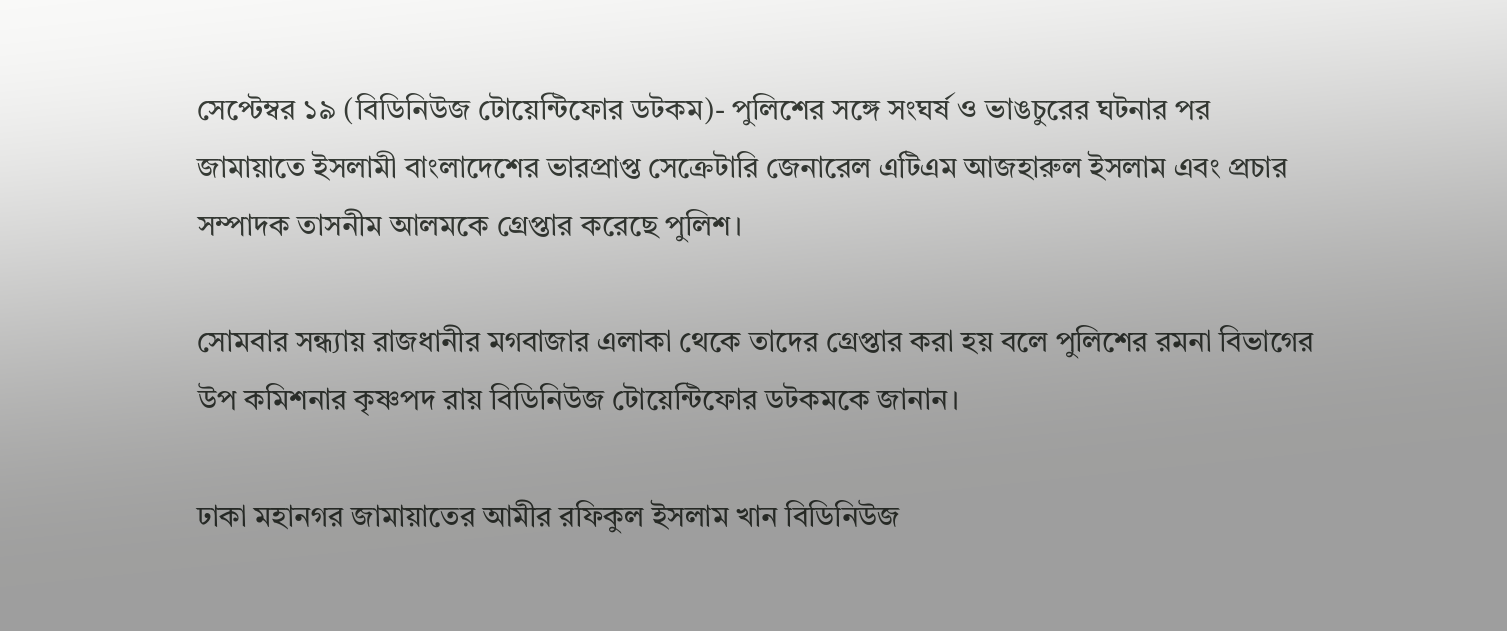সেপ্টেম্বর ১৯ (বিডিনিউজ টোয়েন্টিফোর ডটকম)- পুলিশের সঙ্গে সংঘর্ষ ও ভাঙচুরের ঘটনার পর জামায়াতে ইসলামী বাংলাদেশের ভারপ্রাপ্ত সেক্রেটারি জেনারেল এটিএম আজহারুল ইসলাম এবং প্রচার সম্পাদক তাসনীম আলমকে গ্রেপ্তার করেছে পুলিশ।

সোমবার সন্ধ্যায় রাজধানীর মগবাজার এলাকা থেকে তাদের গ্রেপ্তার করা হয় বলে পুলিশের রমনা বিভাগের উপ কমিশনার কৃষ্ণপদ রায় বিডিনিউজ টোয়েন্টিফোর ডটকমকে জানান।

ঢাকা মহানগর জামায়াতের আমীর রফিকুল ইসলাম খান বিডিনিউজ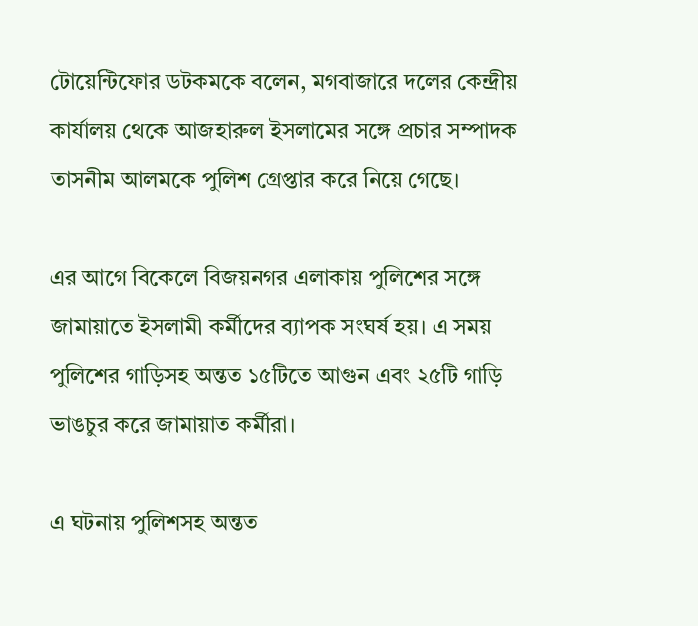টোয়েন্টিফোর ডটকমকে বলেন, মগবাজারে দলের কেন্দ্রীয় কার্যালয় থেকে আজহারুল ইসলামের সঙ্গে প্রচার সম্পাদক তাসনীম আলমকে পুলিশ গ্রেপ্তার করে নিয়ে গেছে।

এর আগে বিকেলে বিজয়নগর এলাকায় পুলিশের সঙ্গে জামায়াতে ইসলামী কর্মীদের ব্যাপক সংঘর্ষ হয়। এ সময় পুলিশের গাড়িসহ অন্তত ১৫টিতে আগুন এবং ২৫টি গাড়ি ভাঙচুর করে জামায়াত কর্মীরা।

এ ঘটনায় পুলিশসহ অন্তত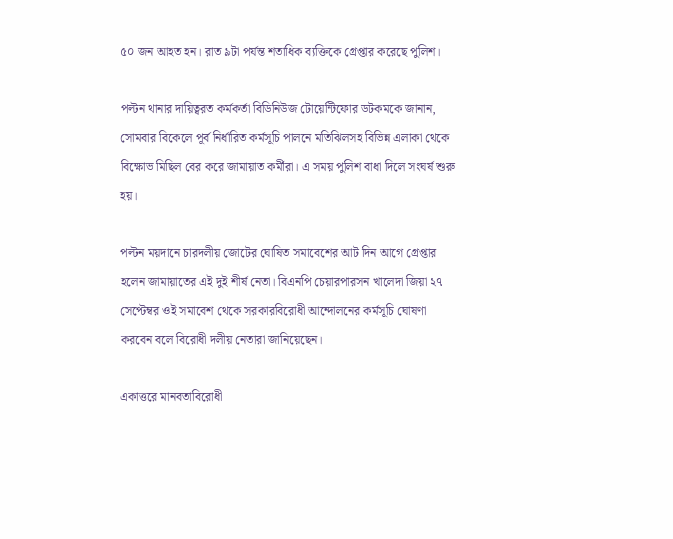৫০ জন আহত হন। রাত ৯টা পর্যন্ত শতাধিক ব্যক্তিকে গ্রেপ্তার করেছে পুলিশ।

পল্টন থানার দায়িত্বরত কর্মকর্তা বিডিনিউজ টোয়েন্টিফোর ডটকমকে জানান, সোমবার বিকেলে পূর্ব নির্ধারিত কর্মসূচি পালনে মতিঝিলসহ বিভিন্ন এলাকা থেকে বিক্ষোভ মিছিল বের করে জামায়াত কর্মীরা। এ সময় পুলিশ বাধা দিলে সংঘর্ষ শুরু হয়।

পল্টন ময়দানে চারদলীয় জোটের ঘোষিত সমাবেশের আট দিন আগে গ্রেপ্তার হলেন জামায়াতের এই দুই শীর্ষ নেতা। বিএনপি চেয়ারপারসন খালেদা জিয়া ২৭ সেপ্টেম্বর ওই সমাবেশ থেকে সরকারবিরোধী আন্দোলনের কর্মসূচি ঘোষণা করবেন বলে বিরোধী দলীয় নেতারা জানিয়েছেন।

একাত্তরে মানবতাবিরোধী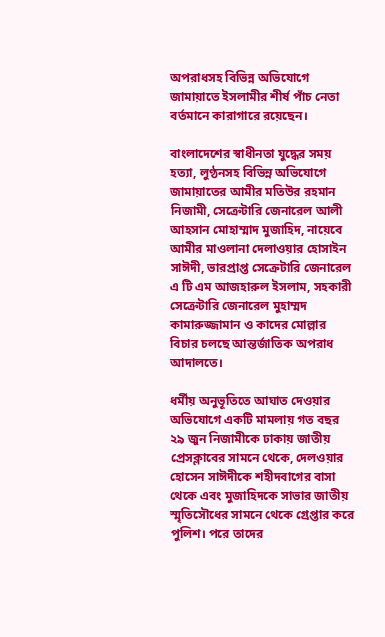অপরাধসহ বিভিন্ন অভিযোগে জামায়াতে ইসলামীর শীর্ষ পাঁচ নেতা বর্তমানে কারাগারে রয়েছেন।

বাংলাদেশের স্বাধীনতা যুদ্ধের সময় হত্যা, লুণ্ঠনসহ বিভিন্ন অভিযোগে জামায়াতের আমীর মতিউর রহমান নিজামী, সেক্রেটারি জেনারেল আলী আহসান মোহাম্মাদ মুজাহিদ, নায়েবে আমীর মাওলানা দেলাওয়ার হোসাইন সাঈদী, ভারপ্রাপ্ত সেক্রেটারি জেনারেল এ টি এম আজহারুল ইসলাম, সহকারী সেক্রেটারি জেনারেল মুহাম্মদ কামারুজ্জামান ও কাদের মোল্লার বিচার চলছে আন্তর্জাতিক অপরাধ আদালতে।

ধর্মীয় অনুভূতিতে আঘাত দেওয়ার অভিযোগে একটি মামলায় গত বছর ২৯ জুন নিজামীকে ঢাকায় জাতীয় প্রেসক্লাবের সামনে থেকে, দেলওয়ার হোসেন সাঈদীকে শহীদবাগের বাসা থেকে এবং মুজাহিদকে সাভার জাতীয় স্মৃতিসৌধের সামনে থেকে গ্রেপ্তার করে পুলিশ। পরে তাদের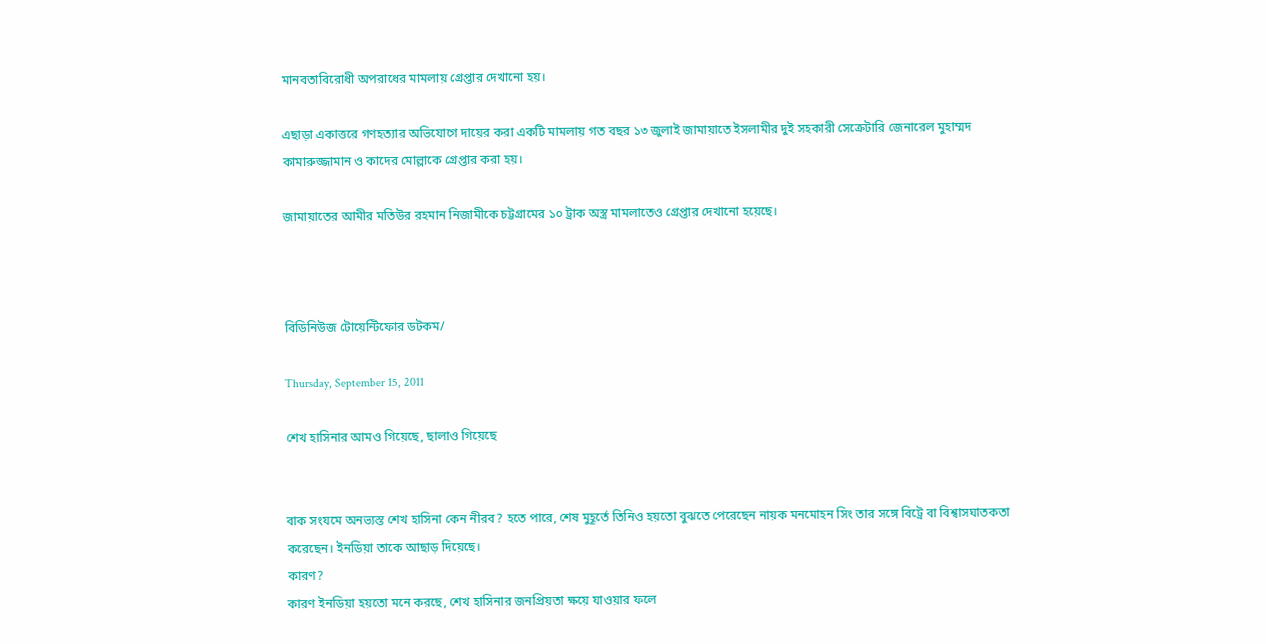মানবতাবিরোধী অপরাধের মামলায় গ্রেপ্তার দেখানো হয়।

এছাড়া একাত্তরে গণহত্যার অভিযোগে দায়ের করা একটি মামলায় গত বছর ১৩ জুলাই জামায়াতে ইসলামীর দুই সহকারী সেক্রেটারি জেনারেল মুহাম্মদ কামারুজ্জামান ও কাদের মোল্লাকে গ্রেপ্তার করা হয়।

জামায়াতের আমীর মতিউর রহমান নিজামীকে চট্টগ্রামের ১০ ট্রাক অস্ত্র মামলাতেও গ্রেপ্তার দেখানো হয়েছে।



বিডিনিউজ টোয়েন্টিফোর ডটকম/

Thursday, September 15, 2011

শেখ হাসিনার আমও গিয়েছে, ছালাও গিয়েছে


বাক সংযমে অনভ্যস্ত শেখ হাসিনা কেন নীরব? হতে পারে, শেষ মুহূর্তে তিনিও হয়তো বুঝতে পেরেছেন নায়ক মনমোহন সিং তার সঙ্গে বিট্রে বা বিশ্বাসঘাতকতা করেছেন। ইনডিয়া তাকে আছাড় দিয়েছে।
কারণ?
কারণ ইনডিয়া হয়তো মনে করছে, শেখ হাসিনার জনপ্রিয়তা ক্ষয়ে যাওয়ার ফলে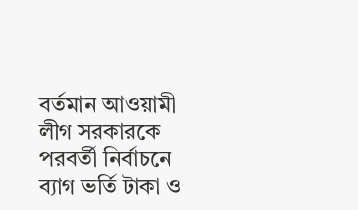বর্তমান আওয়ামী লীগ সরকারকে পরবর্তী নির্বাচনে ব্যাগ ভর্তি টাকা ও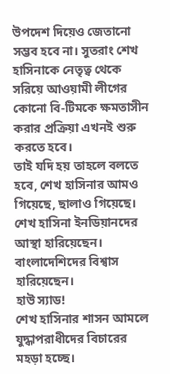উপদেশ দিয়েও জেতানো সম্ভব হবে না। সুতরাং শেখ হাসিনাকে নেতৃত্ব থেকে সরিয়ে আওয়ামী লীগের কোনো বি-টিমকে ক্ষমতাসীন করার প্রক্রিয়া এখনই শুরু করতে হবে।
তাই যদি হয় তাহলে বলতে হবে, শেখ হাসিনার আমও গিয়েছে, ছালাও গিয়েছে। শেখ হাসিনা ইনডিয়ানদের আস্থা হারিয়েছেন। বাংলাদেশিদের বিশ্বাস হারিয়েছেন।
হাউ স্যাড!
শেখ হাসিনার শাসন আমলে যুদ্ধাপরাধীদের বিচারের মহড়া হচ্ছে।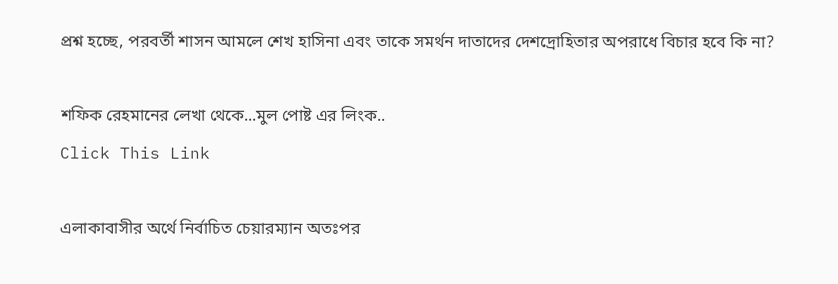প্রশ্ন হচ্ছে, পরবর্তী শাসন আমলে শেখ হাসিনা এবং তাকে সমর্থন দাতাদের দেশদ্রোহিতার অপরাধে বিচার হবে কি না?

শফিক রেহমানের লেখা থেকে...মুল পোষ্ট এর লিংক..
Click This Link

এলাকাবাসীর অর্থে নির্বাচিত চেয়ারম্যান অতঃপর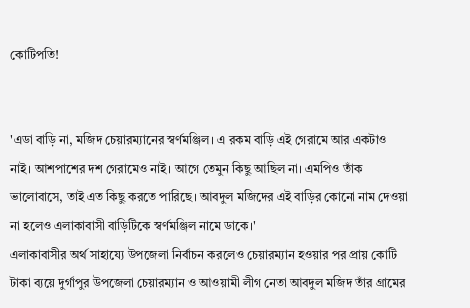কোটিপতি!


'এডা বাড়ি না, মজিদ চেয়ারম্যানের স্বর্ণমঞ্জিল। এ রকম বাড়ি এই গেরামে আর একটাও নাই। আশপাশের দশ গেরামেও নাই। আগে তেমুন কিছু আছিল না। এমপিও তাঁক ভালোবাসে, তাই এত কিছু করতে পারিছে। আবদুল মজিদের এই বাড়ির কোনো নাম দেওয়া না হলেও এলাকাবাসী বাড়িটিকে স্বর্ণমঞ্জিল নামে ডাকে।'
এলাকাবাসীর অর্থ সাহায্যে উপজেলা নির্বাচন করলেও চেয়ারম্যান হওয়ার পর প্রায় কোটি টাকা ব্যয়ে দুর্গাপুর উপজেলা চেয়ারম্যান ও আওয়ামী লীগ নেতা আবদুল মজিদ তাঁর গ্রামের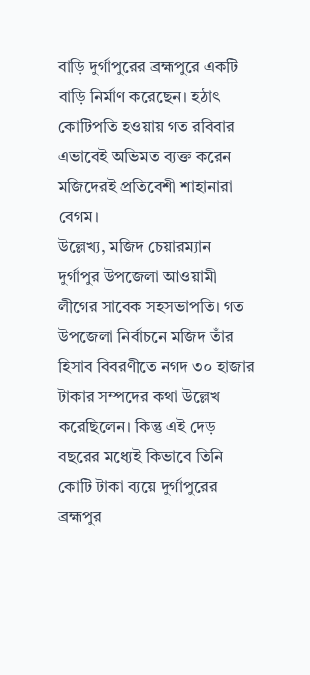বাড়ি দুর্গাপুরের ব্রহ্মপুরে একটি বাড়ি নির্মাণ করেছেন। হঠাৎ কোটিপতি হওয়ায় গত রবিবার এভাবেই অভিমত ব্যক্ত করেন মজিদেরই প্রতিবেশী শাহানারা বেগম।
উল্লেখ্য, মজিদ চেয়ারম্যান দুর্গাপুর উপজেলা আওয়ামী লীগের সাবেক সহসভাপতি। গত উপজেলা নির্বাচনে মজিদ তাঁর হিসাব বিবরণীতে নগদ ৩০ হাজার টাকার সম্পদের কথা উল্লেখ করেছিলেন। কিন্তু এই দেড় বছরের মধ্যেই কিভাবে তিনি কোটি টাকা ব্যয়ে দুর্গাপুরের ব্রহ্মপুর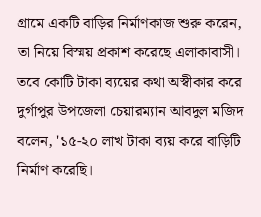গ্রামে একটি বাড়ির নির্মাণকাজ শুরু করেন, তা নিয়ে বিস্ময় প্রকাশ করেছে এলাকাবাসী।
তবে কোটি টাকা ব্যয়ের কথা অস্বীকার করে দুর্গাপুর উপজেলা চেয়ারম্যান আবদুল মজিদ বলেন, '১৫-২০ লাখ টাকা ব্যয় করে বাড়িটি নির্মাণ করেছি।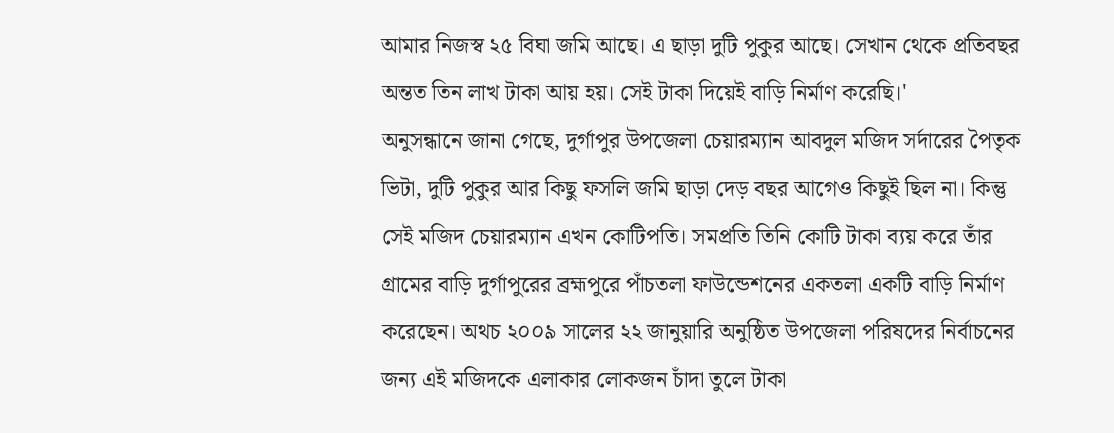আমার নিজস্ব ২৫ বিঘা জমি আছে। এ ছাড়া দুটি পুকুর আছে। সেখান থেকে প্রতিবছর অন্তত তিন লাখ টাকা আয় হয়। সেই টাকা দিয়েই বাড়ি নির্মাণ করেছি।'
অনুসন্ধানে জানা গেছে, দুর্গাপুর উপজেলা চেয়ারম্যান আবদুল মজিদ সর্দারের পৈতৃক ভিটা, দুটি পুকুর আর কিছু ফসলি জমি ছাড়া দেড় বছর আগেও কিছুই ছিল না। কিন্তু সেই মজিদ চেয়ারম্যান এখন কোটিপতি। সমপ্রতি তিনি কোটি টাকা ব্যয় করে তাঁর গ্রামের বাড়ি দুর্গাপুরের ব্রহ্মপুরে পাঁচতলা ফাউন্ডেশনের একতলা একটি বাড়ি নির্মাণ করেছেন। অথচ ২০০৯ সালের ২২ জানুয়ারি অনুষ্ঠিত উপজেলা পরিষদের নির্বাচনের জন্য এই মজিদকে এলাকার লোকজন চাঁদা তুলে টাকা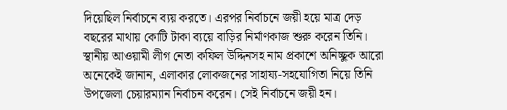দিয়েছিল নির্বাচনে ব্যয় করতে। এরপর নির্বাচনে জয়ী হয়ে মাত্র দেড় বছরের মাথায় কোটি টাকা ব্যয়ে বাড়ির নির্মাণকাজ শুরু করেন তিনি।
স্থানীয় আওয়ামী লীগ নেতা কফিল উদ্দিনসহ নাম প্রকাশে অনিচ্ছুক আরো অনেকেই জানান, এলাকার লোকজনের সাহায্য-সহযোগিতা নিয়ে তিনি উপজেলা চেয়ারম্যান নির্বাচন করেন। সেই নির্বাচনে জয়ী হন।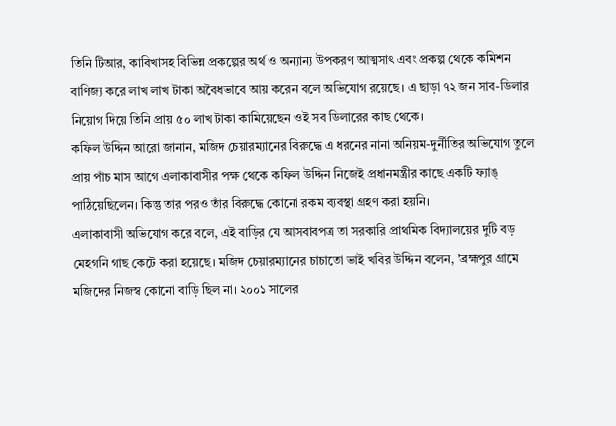তিনি টিআর, কাবিখাসহ বিভিন্ন প্রকল্পের অর্থ ও অন্যান্য উপকরণ আত্মসাৎ এবং প্রকল্প থেকে কমিশন বাণিজ্য করে লাখ লাখ টাকা অবৈধভাবে আয় করেন বলে অভিযোগ রয়েছে। এ ছাড়া ৭২ জন সাব-ডিলার নিয়োগ দিয়ে তিনি প্রায় ৫০ লাখ টাকা কামিয়েছেন ওই সব ডিলারের কাছ থেকে।
কফিল উদ্দিন আরো জানান, মজিদ চেয়ারম্যানের বিরুদ্ধে এ ধরনের নানা অনিয়ম-দুর্নীতির অভিযোগ তুলে প্রায় পাঁচ মাস আগে এলাকাবাসীর পক্ষ থেকে কফিল উদ্দিন নিজেই প্রধানমন্ত্রীর কাছে একটি ফ্যাঙ্ পাঠিয়েছিলেন। কিন্তু তার পরও তাঁর বিরুদ্ধে কোনো রকম ব্যবস্থা গ্রহণ করা হয়নি।
এলাকাবাসী অভিযোগ করে বলে, এই বাড়ির যে আসবাবপত্র তা সরকারি প্রাথমিক বিদ্যালয়ের দুটি বড় মেহগনি গাছ কেটে করা হয়েছে। মজিদ চেয়ারম্যানের চাচাতো ভাই খবির উদ্দিন বলেন, 'ব্রহ্মপুর গ্রামে মজিদের নিজস্ব কোনো বাড়ি ছিল না। ২০০১ সালের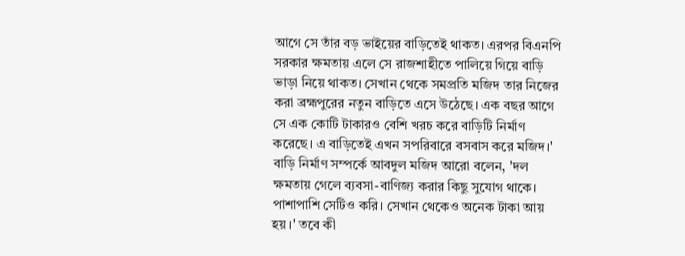আগে সে তাঁর বড় ভাইয়ের বাড়িতেই থাকত। এরপর বিএনপি সরকার ক্ষমতায় এলে সে রাজশাহীতে পালিয়ে গিয়ে বাড়ি ভাড়া নিয়ে থাকত। সেখান থেকে সমপ্রতি মজিদ তার নিজের করা ব্রহ্মপুরের নতুন বাড়িতে এসে উঠেছে। এক বছর আগে সে এক কোটি টাকারও বেশি খরচ করে বাড়িটি নির্মাণ করেছে। এ বাড়িতেই এখন সপরিবারে বসবাস করে মজিদ।'
বাড়ি নির্মাণ সম্পর্কে আবদুল মজিদ আরো বলেন, 'দল ক্ষমতায় গেলে ব্যবসা-বাণিজ্য করার কিছু সুযোগ থাকে। পাশাপাশি সেটিও করি। সেখান থেকেও অনেক টাকা আয় হয়।' তবে কী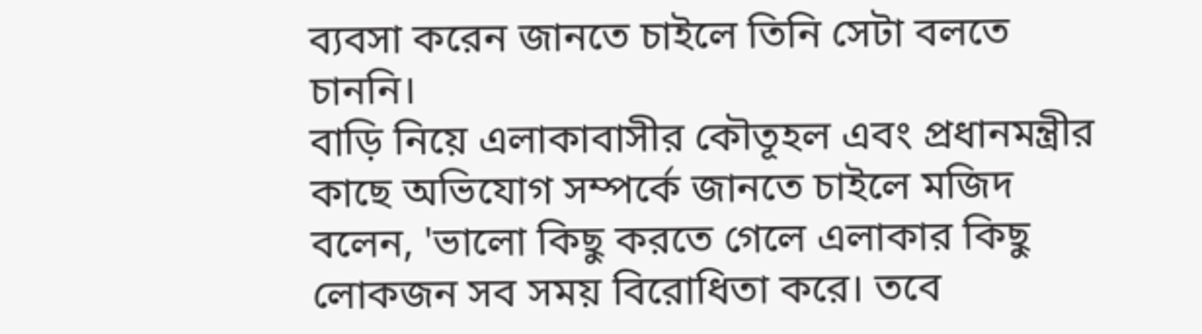ব্যবসা করেন জানতে চাইলে তিনি সেটা বলতে চাননি।
বাড়ি নিয়ে এলাকাবাসীর কৌতূহল এবং প্রধানমন্ত্রীর কাছে অভিযোগ সম্পর্কে জানতে চাইলে মজিদ বলেন, 'ভালো কিছু করতে গেলে এলাকার কিছু লোকজন সব সময় বিরোধিতা করে। তবে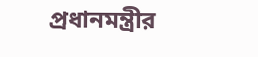প্রধানমন্ত্রীর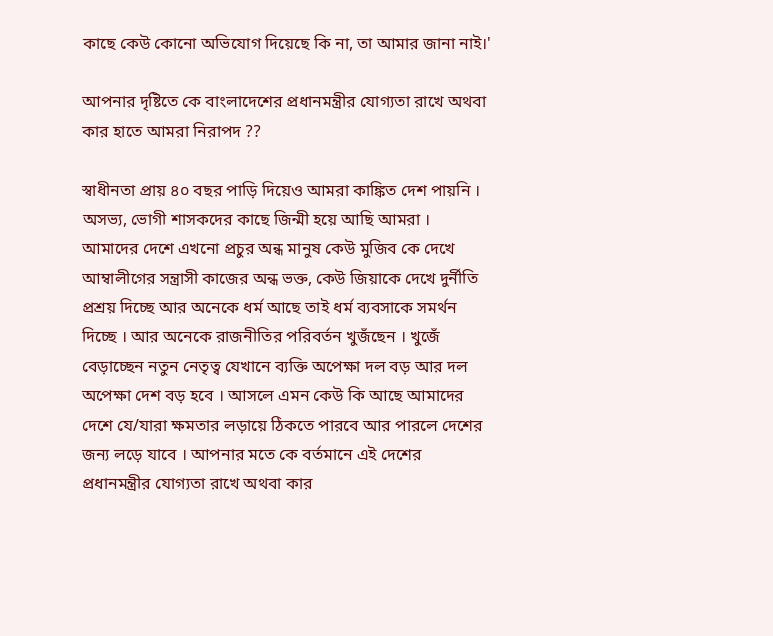কাছে কেউ কোনো অভিযোগ দিয়েছে কি না, তা আমার জানা নাই।'

আপনার দৃষ্টিতে কে বাংলাদেশের প্রধানমন্ত্রীর যোগ্যতা রাখে অথবা কার হাতে আমরা নিরাপদ ??

স্বাধীনতা প্রায় ৪০ বছর পাড়ি দিয়েও আমরা কাঙ্কিত দেশ পায়নি । অসভ্য, ভোগী শাসকদের কাছে জিন্মী হয়ে আছি আমরা ।
আমাদের দেশে এখনো প্রচুর অন্ধ মানুষ কেউ মুজিব কে দেখে আম্বালীগের সন্ত্রাসী কাজের অন্ধ ভক্ত, কেউ জিয়াকে দেখে দুর্নীতি প্রশ্রয় দিচ্ছে আর অনেকে ধর্ম আছে তাই ধর্ম ব্যবসাকে সমর্থন দিচ্ছে । আর অনেকে রাজনীতির পরিবর্তন খুজঁছেন । খুজেঁ বেড়াচ্ছেন নতুন নেতৃত্ব যেখানে ব্যক্তি অপেক্ষা দল বড় আর দল অপেক্ষা দেশ বড় হবে । আসলে এমন কেউ কি আছে আমাদের দেশে যে/যারা ক্ষমতার লড়ায়ে ঠিকতে পারবে আর পারলে দেশের জন্য লড়ে যাবে । আপনার মতে কে বর্তমানে এই দেশের প্রধানমন্ত্রীর যোগ্যতা রাখে অথবা কার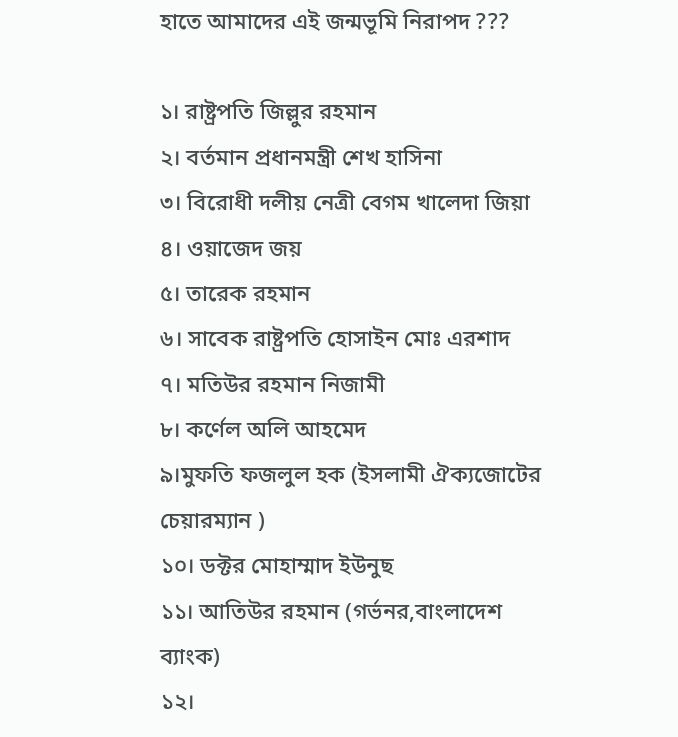হাতে আমাদের এই জন্মভূমি নিরাপদ ???

১। রাষ্ট্রপতি জিল্লুর রহমান
২। বর্তমান প্রধানমন্ত্রী শেখ হাসিনা
৩। বিরোধী দলীয় নেত্রী বেগম খালেদা জিয়া
৪। ওয়াজেদ জয়
৫। তারেক রহমান
৬। সাবেক রাষ্ট্রপতি হোসাইন মোঃ এরশাদ
৭। মতিউর রহমান নিজামী
৮। কর্ণেল অলি আহমেদ
৯।মুফতি ফজলুল হক (ইসলামী ঐক্যজোটের চেয়ারম্যান )
১০। ডক্টর মোহাম্মাদ ইউনুছ
১১। আতিউর রহমান (গর্ভনর,বাংলাদেশ ব্যাংক)
১২।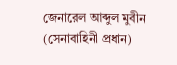জেনারেল আব্দুল মুবীন (সেনাবাহিনী প্রধান)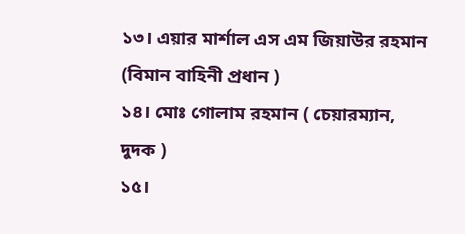১৩। এয়ার মার্শাল এস এম জিয়াউর রহমান (বিমান বাহিনী প্রধান )
১৪। মোঃ গোলাম রহমান ( চেয়ারম্যান, দুদক )
১৫।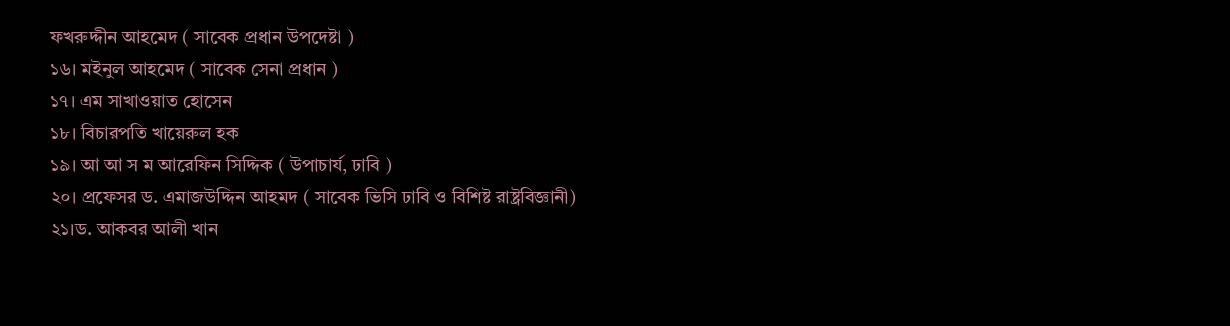ফখরুদ্দীন আহমেদ ( সাবেক প্রধান উপদেষ্টা )
১৬। মইনুল আহমেদ ( সাবেক সেনা প্রধান )
১৭। এম সাখাওয়াত হোসেন
১৮। বিচারপতি খায়েরুল হক
১৯। আ আ স ম আরেফিন সিদ্দিক ( উপাচার্য, ঢাবি )
২০। প্রফেসর ড. এমাজউদ্দিন আহমদ ( সাবেক ভিসি ঢাবি ও বিশিষ্ট রাষ্ট্রবিজ্ঞানী)
২১।ড. আকবর আলী খান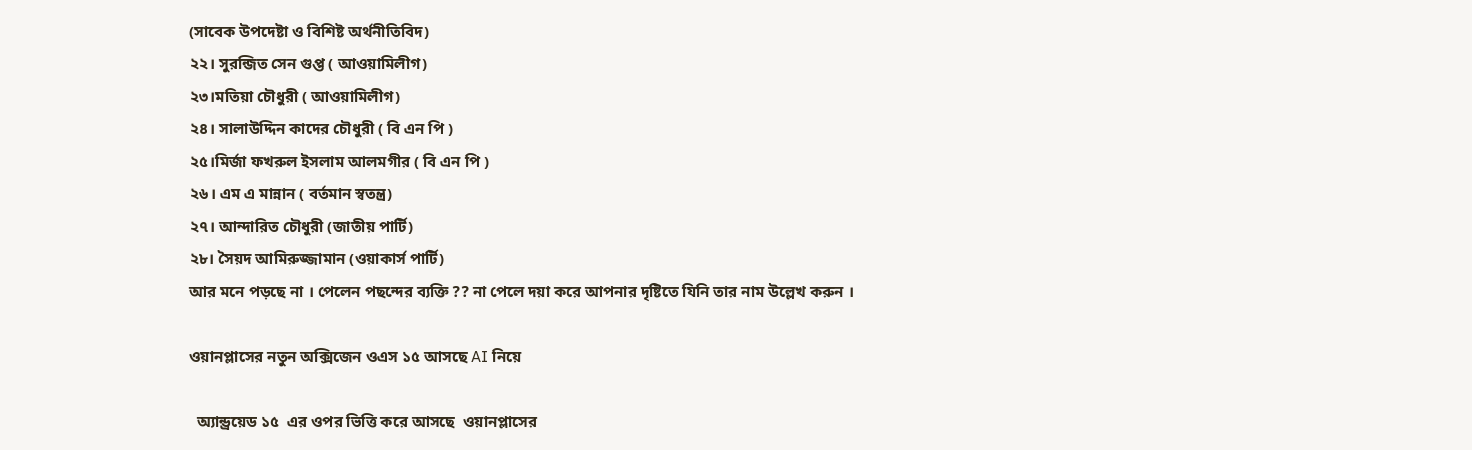(সাবেক উপদেষ্টা ও বিশিষ্ট অর্থনীতিবিদ)
২২। সুরন্জিত সেন গুপ্ত ( আওয়ামিলীগ)
২৩।মতিয়া চৌধুরী ( আওয়ামিলীগ)
২৪। সালাউদ্দিন কাদের চৌধুরী ( বি এন পি )
২৫।মির্জা ফখরুল ইসলাম আলমগীর ( বি এন পি )
২৬। এম এ মান্নান ( বর্তমান স্বতন্ত্র)
২৭। আন্দারিত চৌধুরী (জাতীয় পার্টি)
২৮। সৈয়দ আমিরুজ্জামান (ওয়াকার্স পার্টি)
আর মনে পড়ছে না । পেলেন পছন্দের ব্যক্তি ?? না পেলে দয়া করে আপনার দৃষ্টিতে যিনি তার নাম উল্লেখ করুন ।

ওয়ানপ্লাসের নতুন অক্সিজেন ওএস ১৫ আসছে AI নিয়ে

  অ্যান্ড্রয়েড ১৫  এর ওপর ভিত্তি করে আসছে  ওয়ানপ্লাসের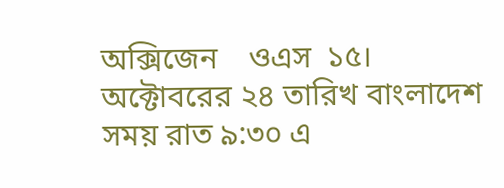অক্সিজেন    ওএস  ১৫। অক্টোবরের ২৪ তারিখ বাংলাদেশ সময় রাত ৯:৩০ এ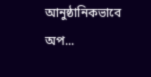আনুষ্ঠানিকভাবে অপ...